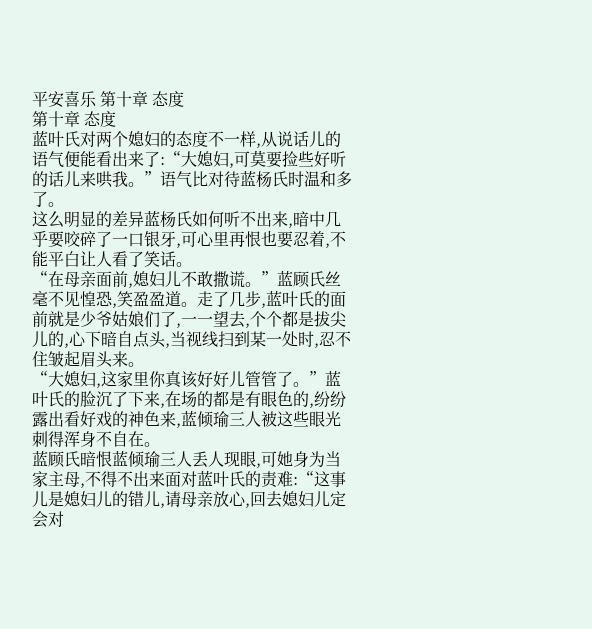平安喜乐 第十章 态度
第十章 态度
蓝叶氏对两个媳妇的态度不一样,从说话儿的语气便能看出来了:“大媳妇,可莫要捡些好听的话儿来哄我。”语气比对待蓝杨氏时温和多了。
这么明显的差异蓝杨氏如何听不出来,暗中几乎要咬碎了一口银牙,可心里再恨也要忍着,不能平白让人看了笑话。
“在母亲面前,媳妇儿不敢撒谎。”蓝顾氏丝毫不见惶恐,笑盈盈道。走了几步,蓝叶氏的面前就是少爷姑娘们了,一一望去,个个都是拔尖儿的,心下暗自点头,当视线扫到某一处时,忍不住皱起眉头来。
“大媳妇,这家里你真该好好儿管管了。”蓝叶氏的脸沉了下来,在场的都是有眼色的,纷纷露出看好戏的神色来,蓝倾瑜三人被这些眼光刺得浑身不自在。
蓝顾氏暗恨蓝倾瑜三人丢人现眼,可她身为当家主母,不得不出来面对蓝叶氏的责难:“这事儿是媳妇儿的错儿,请母亲放心,回去媳妇儿定会对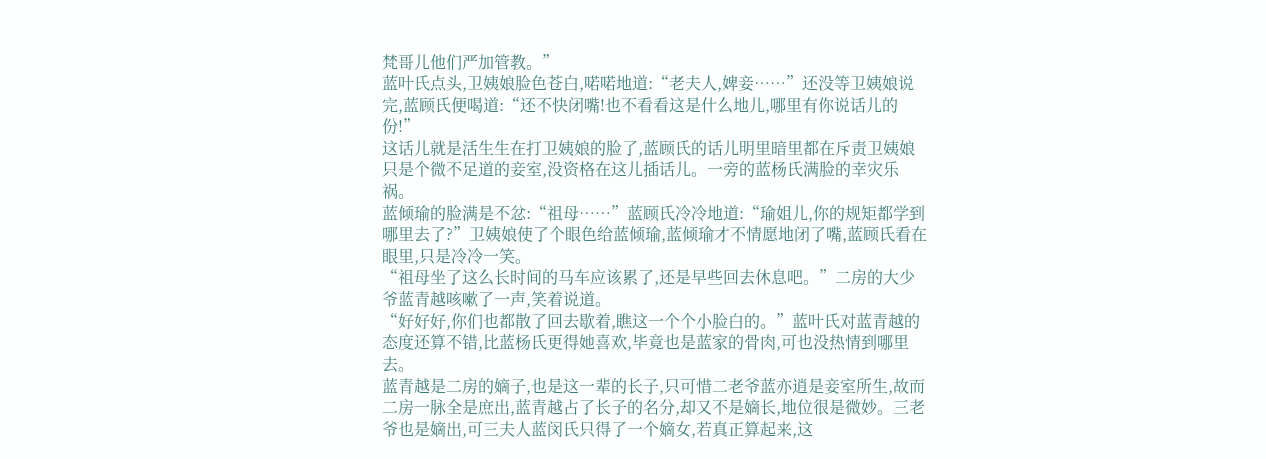梵哥儿他们严加管教。”
蓝叶氏点头,卫姨娘脸色苍白,喏喏地道:“老夫人,婢妾……”还没等卫姨娘说完,蓝顾氏便喝道:“还不快闭嘴!也不看看这是什么地儿,哪里有你说话儿的份!”
这话儿就是活生生在打卫姨娘的脸了,蓝顾氏的话儿明里暗里都在斥责卫姨娘只是个微不足道的妾室,没资格在这儿插话儿。一旁的蓝杨氏满脸的幸灾乐祸。
蓝倾瑜的脸满是不忿:“祖母……”蓝顾氏冷冷地道:“瑜姐儿,你的规矩都学到哪里去了?”卫姨娘使了个眼色给蓝倾瑜,蓝倾瑜才不情愿地闭了嘴,蓝顾氏看在眼里,只是冷冷一笑。
“祖母坐了这么长时间的马车应该累了,还是早些回去休息吧。”二房的大少爷蓝青越咳嗽了一声,笑着说道。
“好好好,你们也都散了回去歇着,瞧这一个个小脸白的。”蓝叶氏对蓝青越的态度还算不错,比蓝杨氏更得她喜欢,毕竟也是蓝家的骨肉,可也没热情到哪里去。
蓝青越是二房的嫡子,也是这一辈的长子,只可惜二老爷蓝亦逍是妾室所生,故而二房一脉全是庶出,蓝青越占了长子的名分,却又不是嫡长,地位很是微妙。三老爷也是嫡出,可三夫人蓝闵氏只得了一个嫡女,若真正算起来,这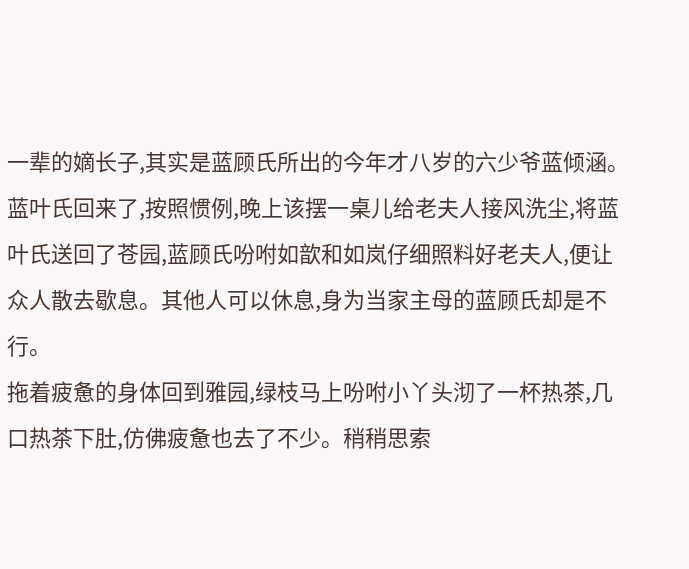一辈的嫡长子,其实是蓝顾氏所出的今年才八岁的六少爷蓝倾涵。
蓝叶氏回来了,按照惯例,晚上该摆一桌儿给老夫人接风洗尘,将蓝叶氏送回了苍园,蓝顾氏吩咐如歆和如岚仔细照料好老夫人,便让众人散去歇息。其他人可以休息,身为当家主母的蓝顾氏却是不行。
拖着疲惫的身体回到雅园,绿枝马上吩咐小丫头沏了一杯热茶,几口热茶下肚,仿佛疲惫也去了不少。稍稍思索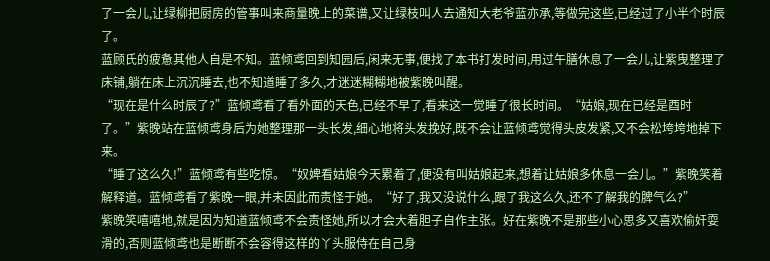了一会儿,让绿柳把厨房的管事叫来商量晚上的菜谱,又让绿枝叫人去通知大老爷蓝亦承,等做完这些,已经过了小半个时辰了。
蓝顾氏的疲惫其他人自是不知。蓝倾鸢回到知园后,闲来无事,便找了本书打发时间,用过午膳休息了一会儿,让紫曳整理了床铺,躺在床上沉沉睡去,也不知道睡了多久,才迷迷糊糊地被紫晚叫醒。
“现在是什么时辰了?”蓝倾鸢看了看外面的天色,已经不早了,看来这一觉睡了很长时间。“姑娘,现在已经是酉时了。”紫晚站在蓝倾鸢身后为她整理那一头长发,细心地将头发挽好,既不会让蓝倾鸢觉得头皮发紧,又不会松垮垮地掉下来。
“睡了这么久!”蓝倾鸢有些吃惊。“奴婢看姑娘今天累着了,便没有叫姑娘起来,想着让姑娘多休息一会儿。”紫晚笑着解释道。蓝倾鸢看了紫晚一眼,并未因此而责怪于她。“好了,我又没说什么,跟了我这么久,还不了解我的脾气么?”
紫晚笑嘻嘻地,就是因为知道蓝倾鸢不会责怪她,所以才会大着胆子自作主张。好在紫晚不是那些小心思多又喜欢偷奸耍滑的,否则蓝倾鸢也是断断不会容得这样的丫头服侍在自己身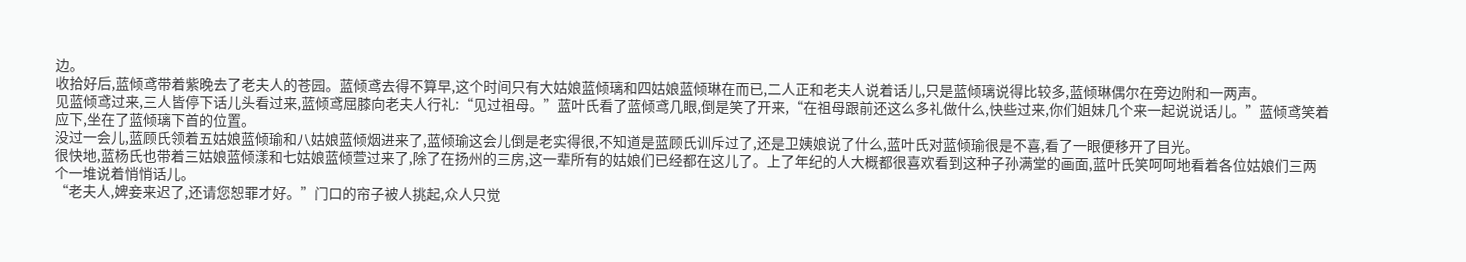边。
收拾好后,蓝倾鸢带着紫晚去了老夫人的苍园。蓝倾鸢去得不算早,这个时间只有大姑娘蓝倾璃和四姑娘蓝倾琳在而已,二人正和老夫人说着话儿,只是蓝倾璃说得比较多,蓝倾琳偶尔在旁边附和一两声。
见蓝倾鸢过来,三人皆停下话儿头看过来,蓝倾鸢屈膝向老夫人行礼:“见过祖母。”蓝叶氏看了蓝倾鸢几眼,倒是笑了开来,“在祖母跟前还这么多礼做什么,快些过来,你们姐妹几个来一起说说话儿。”蓝倾鸢笑着应下,坐在了蓝倾璃下首的位置。
没过一会儿,蓝顾氏领着五姑娘蓝倾瑜和八姑娘蓝倾烟进来了,蓝倾瑜这会儿倒是老实得很,不知道是蓝顾氏训斥过了,还是卫姨娘说了什么,蓝叶氏对蓝倾瑜很是不喜,看了一眼便移开了目光。
很快地,蓝杨氏也带着三姑娘蓝倾漾和七姑娘蓝倾萱过来了,除了在扬州的三房,这一辈所有的姑娘们已经都在这儿了。上了年纪的人大概都很喜欢看到这种子孙满堂的画面,蓝叶氏笑呵呵地看着各位姑娘们三两个一堆说着悄悄话儿。
“老夫人,婢妾来迟了,还请您恕罪才好。”门口的帘子被人挑起,众人只觉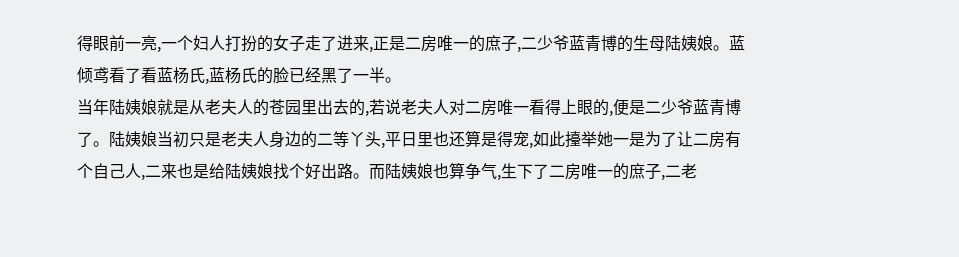得眼前一亮,一个妇人打扮的女子走了进来,正是二房唯一的庶子,二少爷蓝青博的生母陆姨娘。蓝倾鸢看了看蓝杨氏,蓝杨氏的脸已经黑了一半。
当年陆姨娘就是从老夫人的苍园里出去的,若说老夫人对二房唯一看得上眼的,便是二少爷蓝青博了。陆姨娘当初只是老夫人身边的二等丫头,平日里也还算是得宠,如此擡举她一是为了让二房有个自己人,二来也是给陆姨娘找个好出路。而陆姨娘也算争气,生下了二房唯一的庶子,二老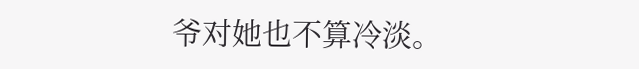爷对她也不算冷淡。